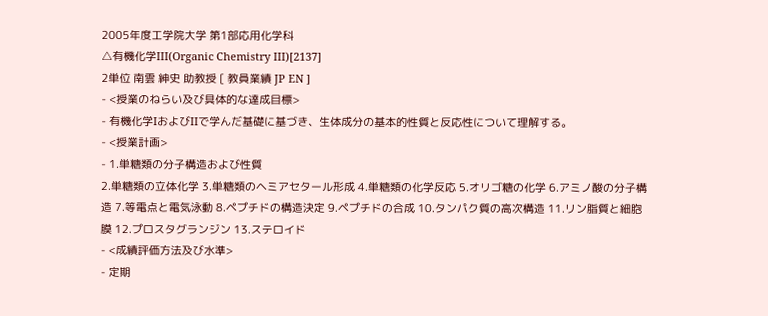2005年度工学院大学 第1部応用化学科
△有機化学III(Organic Chemistry III)[2137]
2単位 南雲 紳史 助教授 [ 教員業績 JP EN ]
- <授業のねらい及び具体的な達成目標>
- 有機化学IおよびIIで学んだ基礎に基づき、生体成分の基本的性質と反応性について理解する。
- <授業計画>
- 1.単糖類の分子構造および性質
2.単糖類の立体化学 3.単糖類のヘミアセタール形成 4.単糖類の化学反応 5.オリゴ糖の化学 6.アミノ酸の分子構造 7.等電点と電気泳動 8.ペプチドの構造決定 9.ペプチドの合成 10.タンパク質の高次構造 11.リン脂質と細胞膜 12.プロスタグランジン 13.ステロイド
- <成績評価方法及び水準>
- 定期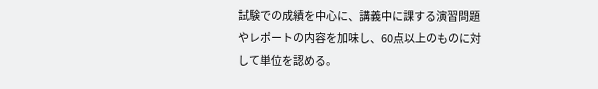試験での成績を中心に、講義中に課する演習問題やレポートの内容を加味し、60点以上のものに対して単位を認める。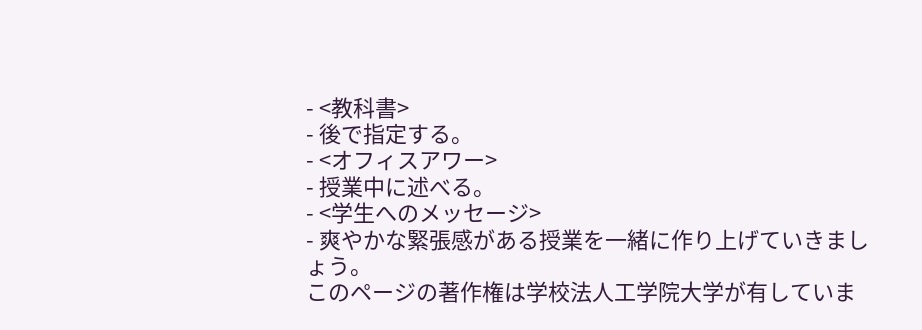- <教科書>
- 後で指定する。
- <オフィスアワー>
- 授業中に述べる。
- <学生へのメッセージ>
- 爽やかな緊張感がある授業を一緒に作り上げていきましょう。
このページの著作権は学校法人工学院大学が有していま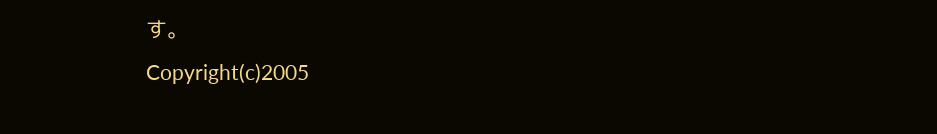す。
Copyright(c)2005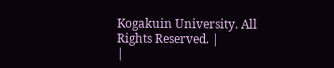Kogakuin University. All Rights Reserved. |
|